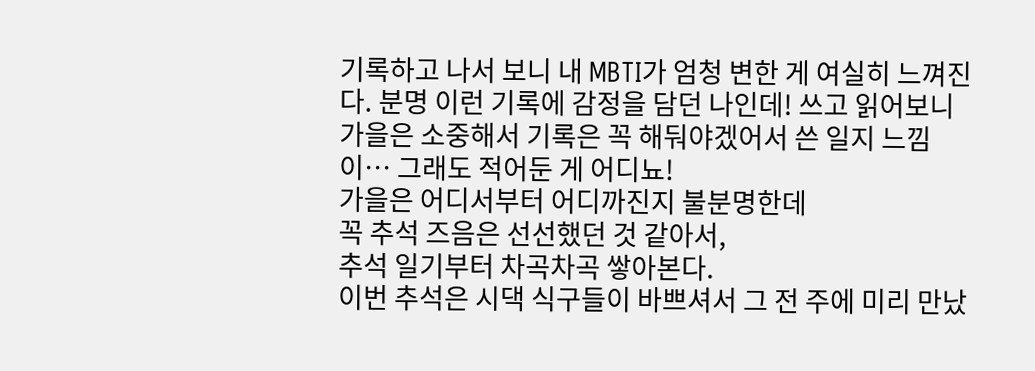기록하고 나서 보니 내 MBTI가 엄청 변한 게 여실히 느껴진다. 분명 이런 기록에 감정을 담던 나인데! 쓰고 읽어보니 가을은 소중해서 기록은 꼭 해둬야겠어서 쓴 일지 느낌이… 그래도 적어둔 게 어디뇨!
가을은 어디서부터 어디까진지 불분명한데
꼭 추석 즈음은 선선했던 것 같아서,
추석 일기부터 차곡차곡 쌓아본다.
이번 추석은 시댁 식구들이 바쁘셔서 그 전 주에 미리 만났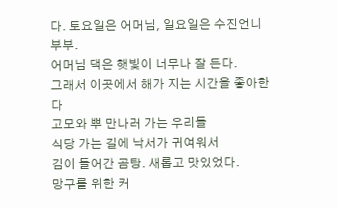다. 토요일은 어머님, 일요일은 수진언니부부.
어머님 댁은 햇빛이 너무나 잘 든다.
그래서 이곳에서 해가 지는 시간을 좋아한다
고모와 뿌 만나러 가는 우리들
식당 가는 길에 낙서가 귀여워서
김이 들어간 곰탕. 새롭고 맛있었다.
망구를 위한 커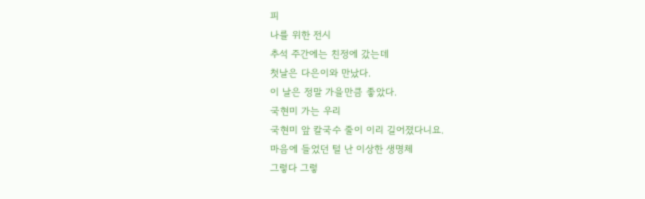피
나를 위한 전시
추석 주간에는 친정에 갔는데
첫날은 다은이와 만났다.
이 날은 정말 가을만큼 좋았다.
국현미 가는 우리
국현미 앞 칼국수 줄이 이리 길어졌다니요.
마음에 들었던 털 난 이상한 생명체
그렇다 그렇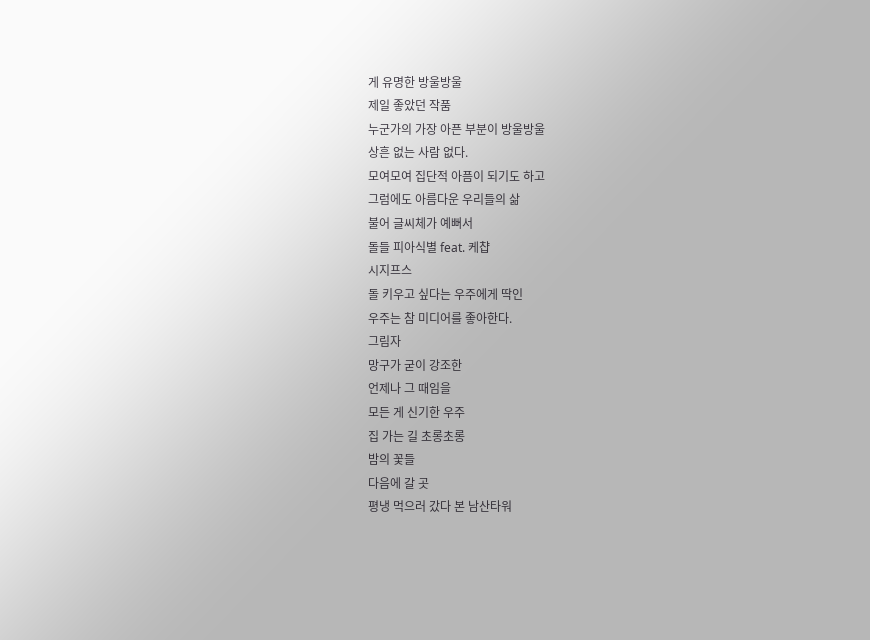게 유명한 방울방울
제일 좋았던 작품
누군가의 가장 아픈 부분이 방울방울
상흔 없는 사람 없다.
모여모여 집단적 아픔이 되기도 하고
그럼에도 아름다운 우리들의 삶
불어 글씨체가 예뻐서
돌들 피아식별 feat. 케챱
시지프스
돌 키우고 싶다는 우주에게 딱인
우주는 참 미디어를 좋아한다.
그림자
망구가 굳이 강조한
언제나 그 때임을
모든 게 신기한 우주
집 가는 길 초롱초롱
밤의 꽃들
다음에 갈 곳
평냉 먹으러 갔다 본 남산타워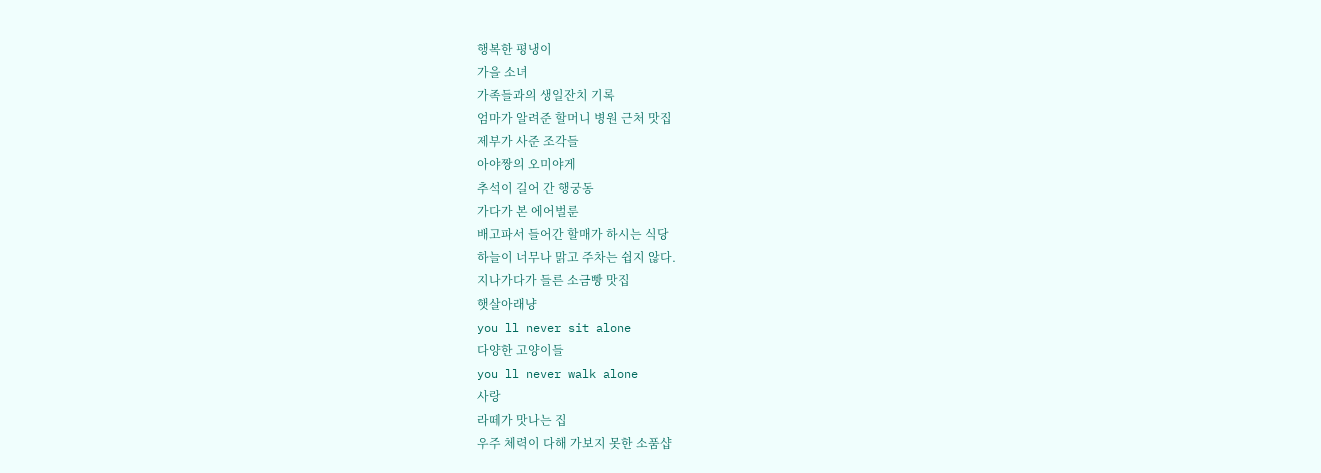행복한 평냉이
가을 소녀
가족들과의 생일잔치 기록
엄마가 알려준 할머니 병원 근처 맛집
제부가 사준 조각들
아야짱의 오미야게
추석이 길어 간 행궁동
가다가 본 에어벌룬
배고파서 들어간 할매가 하시는 식당
하늘이 너무나 맑고 주차는 쉽지 않다.
지나가다가 들른 소금빵 맛집
햇살아래냥
you ll never sit alone
다양한 고양이들
you ll never walk alone
사랑
라떼가 맛나는 집
우주 체력이 다해 가보지 못한 소품샵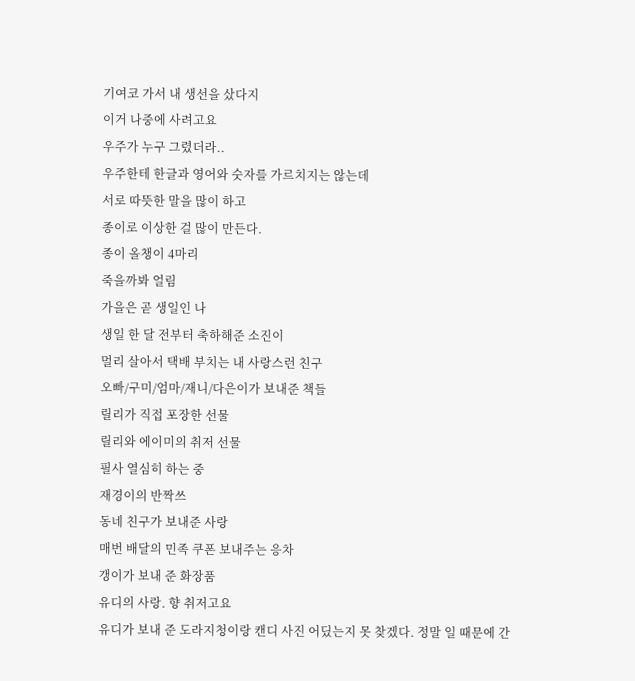기여코 가서 내 생선을 샀다지
이거 나중에 사려고요
우주가 누구 그렸더라..
우주한테 한글과 영어와 숫자를 가르치지는 않는데
서로 따뜻한 말을 많이 하고
종이로 이상한 걸 많이 만든다.
종이 올챙이 4마리
죽을까봐 얼림
가을은 곧 생일인 나
생일 한 달 전부터 축하해준 소진이
멀리 살아서 택배 부치는 내 사랑스런 친구
오빠/구미/엄마/재니/다은이가 보내준 책들
릴리가 직접 포장한 선물
릴리와 에이미의 취저 선물
필사 열심히 하는 중
재경이의 반짝쓰
동네 친구가 보내준 사랑
매번 배달의 민족 쿠폰 보내주는 응차
갱이가 보내 준 화장품
유디의 사랑. 향 취저고요
유디가 보내 준 도라지청이랑 캔디 사진 어딨는지 못 찾겠다. 정말 일 때문에 간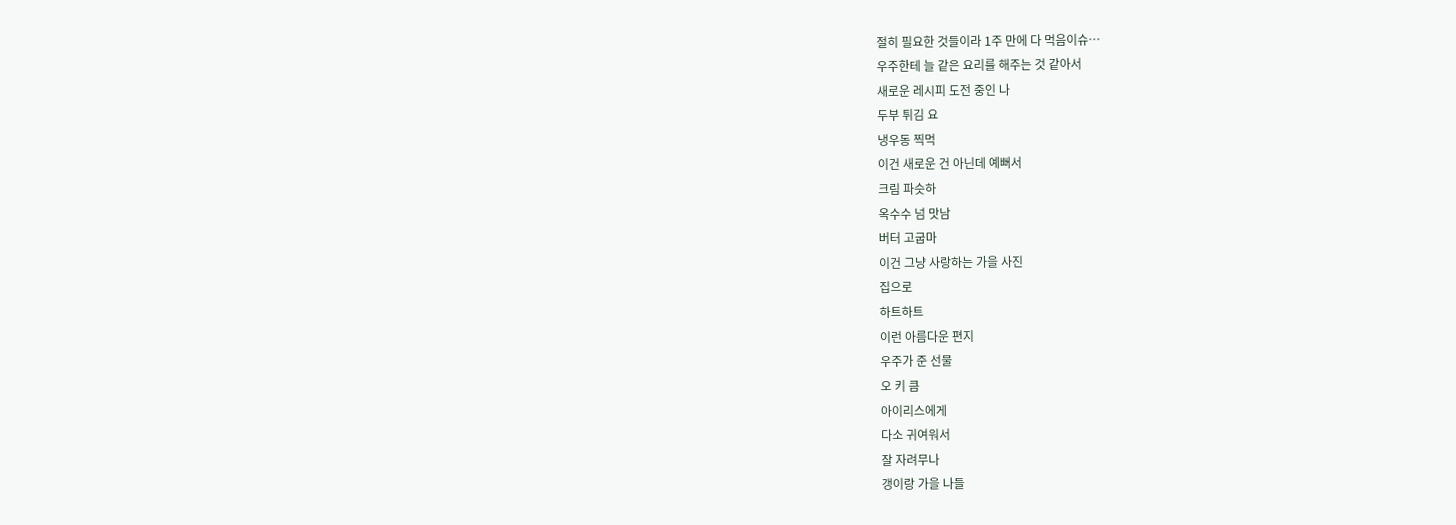절히 필요한 것들이라 1주 만에 다 먹음이슈…
우주한테 늘 같은 요리를 해주는 것 같아서
새로운 레시피 도전 중인 나
두부 튀김 요
냉우동 찍먹
이건 새로운 건 아닌데 예뻐서
크림 파슷하
옥수수 넘 맛남
버터 고굽마
이건 그냥 사랑하는 가을 사진
집으로
하트하트
이런 아름다운 편지
우주가 준 선물
오 키 큼
아이리스에게
다소 귀여워서
잘 자려무나
갱이랑 가을 나들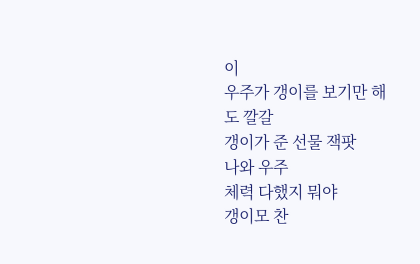이
우주가 갱이를 보기만 해도 깔갈
갱이가 준 선물 잭팟
나와 우주
체력 다했지 뭐야
갱이모 찬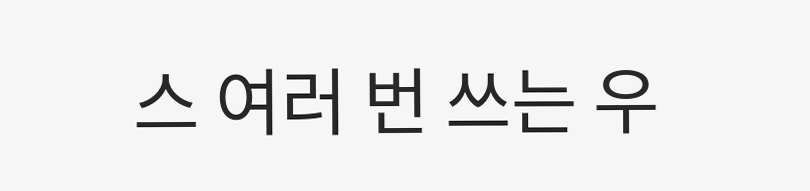스 여러 번 쓰는 우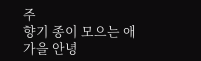주
향기 종이 모으는 애
가을 안녕